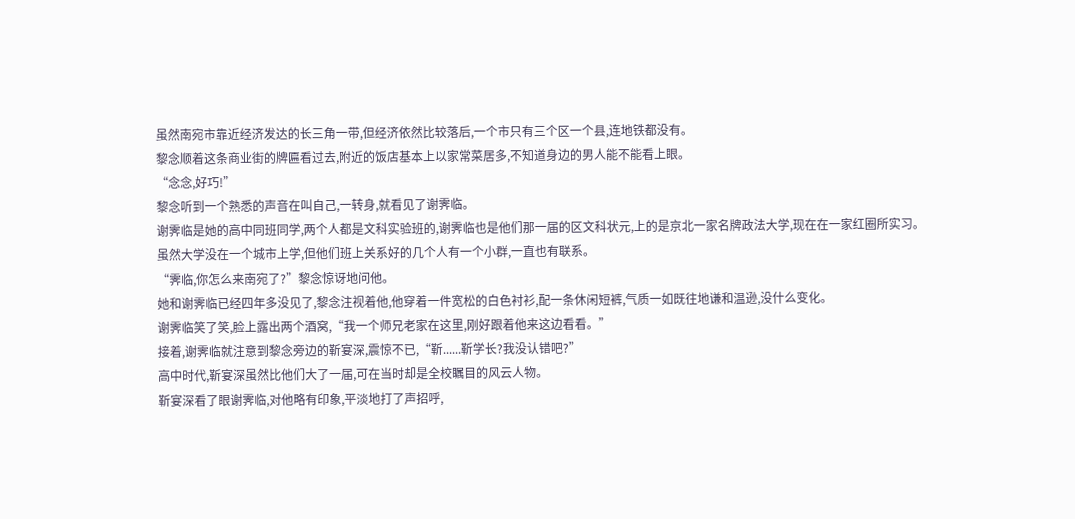虽然南宛市靠近经济发达的长三角一带,但经济依然比较落后,一个市只有三个区一个县,连地铁都没有。
黎念顺着这条商业街的牌匾看过去,附近的饭店基本上以家常菜居多,不知道身边的男人能不能看上眼。
“念念,好巧!”
黎念听到一个熟悉的声音在叫自己,一转身,就看见了谢霁临。
谢霁临是她的高中同班同学,两个人都是文科实验班的,谢霁临也是他们那一届的区文科状元,上的是京北一家名牌政法大学,现在在一家红圈所实习。
虽然大学没在一个城市上学,但他们班上关系好的几个人有一个小群,一直也有联系。
“霁临,你怎么来南宛了?”黎念惊讶地问他。
她和谢霁临已经四年多没见了,黎念注视着他,他穿着一件宽松的白色衬衫,配一条休闲短裤,气质一如既往地谦和温逊,没什么变化。
谢霁临笑了笑,脸上露出两个酒窝,“我一个师兄老家在这里,刚好跟着他来这边看看。”
接着,谢霁临就注意到黎念旁边的靳宴深,震惊不已,“靳......靳学长?我没认错吧?”
高中时代,靳宴深虽然比他们大了一届,可在当时却是全校瞩目的风云人物。
靳宴深看了眼谢霁临,对他略有印象,平淡地打了声招呼,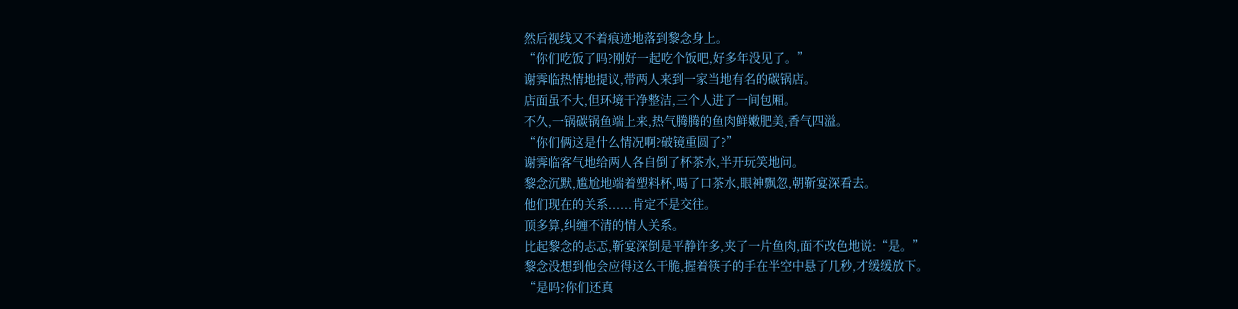然后视线又不着痕迹地落到黎念身上。
“你们吃饭了吗?刚好一起吃个饭吧,好多年没见了。”
谢霁临热情地提议,带两人来到一家当地有名的碳锅店。
店面虽不大,但环境干净整洁,三个人进了一间包厢。
不久,一锅碳锅鱼端上来,热气腾腾的鱼肉鲜嫩肥美,香气四溢。
“你们俩这是什么情况啊?破镜重圆了?”
谢霁临客气地给两人各自倒了杯茶水,半开玩笑地问。
黎念沉默,尴尬地端着塑料杯,喝了口茶水,眼神飘忽,朝靳宴深看去。
他们现在的关系......肯定不是交往。
顶多算,纠缠不清的情人关系。
比起黎念的忐忑,靳宴深倒是平静许多,夹了一片鱼肉,面不改色地说:“是。”
黎念没想到他会应得这么干脆,握着筷子的手在半空中悬了几秒,才缓缓放下。
“是吗?你们还真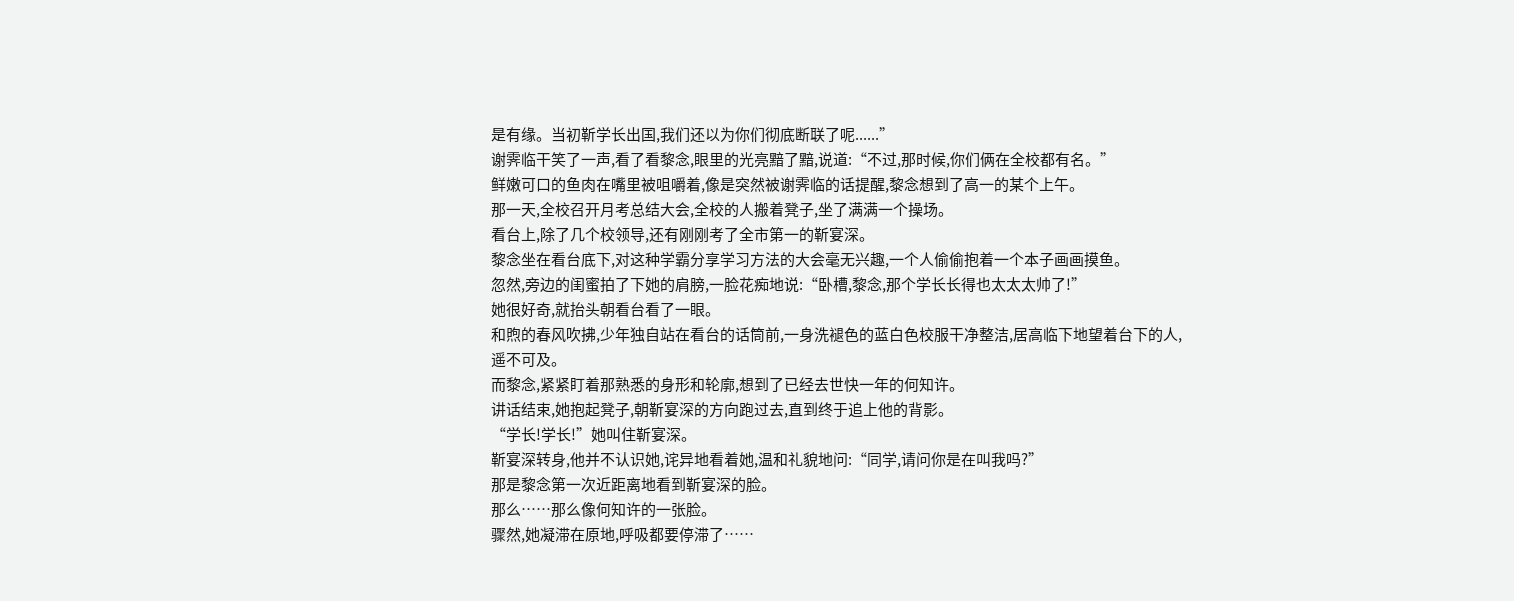是有缘。当初靳学长出国,我们还以为你们彻底断联了呢......”
谢霁临干笑了一声,看了看黎念,眼里的光亮黯了黯,说道:“不过,那时候,你们俩在全校都有名。”
鲜嫩可口的鱼肉在嘴里被咀嚼着,像是突然被谢霁临的话提醒,黎念想到了高一的某个上午。
那一天,全校召开月考总结大会,全校的人搬着凳子,坐了满满一个操场。
看台上,除了几个校领导,还有刚刚考了全市第一的靳宴深。
黎念坐在看台底下,对这种学霸分享学习方法的大会毫无兴趣,一个人偷偷抱着一个本子画画摸鱼。
忽然,旁边的闺蜜拍了下她的肩膀,一脸花痴地说:“卧槽,黎念,那个学长长得也太太太帅了!”
她很好奇,就抬头朝看台看了一眼。
和煦的春风吹拂,少年独自站在看台的话筒前,一身洗褪色的蓝白色校服干净整洁,居高临下地望着台下的人,遥不可及。
而黎念,紧紧盯着那熟悉的身形和轮廓,想到了已经去世快一年的何知许。
讲话结束,她抱起凳子,朝靳宴深的方向跑过去,直到终于追上他的背影。
“学长!学长!”她叫住靳宴深。
靳宴深转身,他并不认识她,诧异地看着她,温和礼貌地问:“同学,请问你是在叫我吗?”
那是黎念第一次近距离地看到靳宴深的脸。
那么……那么像何知许的一张脸。
骤然,她凝滞在原地,呼吸都要停滞了……